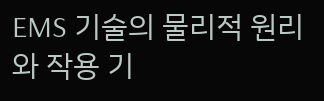EMS 기술의 물리적 원리와 작용 기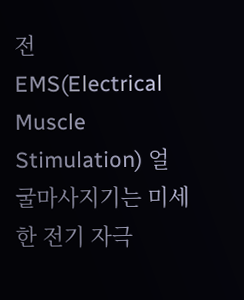전
EMS(Electrical Muscle Stimulation) 얼굴마사지기는 미세한 전기 자극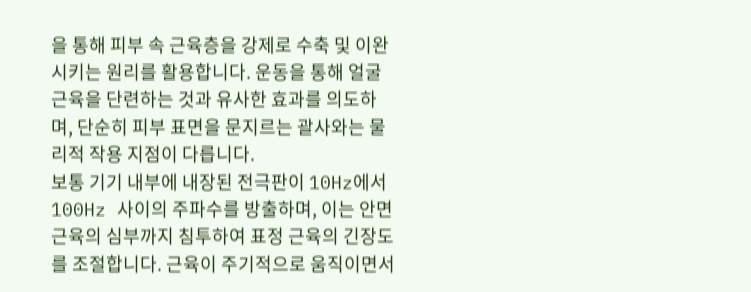을 통해 피부 속 근육층을 강제로 수축 및 이완시키는 원리를 활용합니다. 운동을 통해 얼굴 근육을 단련하는 것과 유사한 효과를 의도하며, 단순히 피부 표면을 문지르는 괄사와는 물리적 작용 지점이 다릅니다.
보통 기기 내부에 내장된 전극판이 10Hz에서 100Hz 사이의 주파수를 방출하며, 이는 안면 근육의 심부까지 침투하여 표정 근육의 긴장도를 조절합니다. 근육이 주기적으로 움직이면서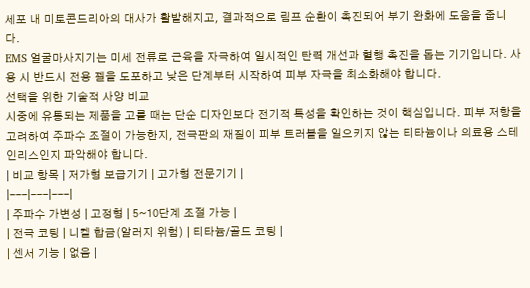세포 내 미토콘드리아의 대사가 활발해지고, 결과적으로 림프 순환이 촉진되어 부기 완화에 도움을 줍니다.
EMS 얼굴마사지기는 미세 전류로 근육을 자극하여 일시적인 탄력 개선과 혈행 촉진을 돕는 기기입니다. 사용 시 반드시 전용 젤을 도포하고 낮은 단계부터 시작하여 피부 자극을 최소화해야 합니다.
선택을 위한 기술적 사양 비교
시중에 유통되는 제품을 고를 때는 단순 디자인보다 전기적 특성을 확인하는 것이 핵심입니다. 피부 저항을 고려하여 주파수 조절이 가능한지, 전극판의 재질이 피부 트러블을 일으키지 않는 티타늄이나 의료용 스테인리스인지 파악해야 합니다.
| 비교 항목 | 저가형 보급기기 | 고가형 전문기기 |
|---|---|---|
| 주파수 가변성 | 고정형 | 5~10단계 조절 가능 |
| 전극 코팅 | 니켈 합금(알러지 위험) | 티타늄/골드 코팅 |
| 센서 기능 | 없음 |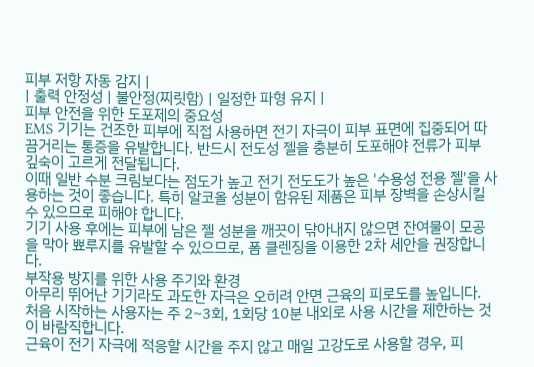피부 저항 자동 감지 |
| 출력 안정성 | 불안정(찌릿함) | 일정한 파형 유지 |
피부 안전을 위한 도포제의 중요성
EMS 기기는 건조한 피부에 직접 사용하면 전기 자극이 피부 표면에 집중되어 따끔거리는 통증을 유발합니다. 반드시 전도성 젤을 충분히 도포해야 전류가 피부 깊숙이 고르게 전달됩니다.
이때 일반 수분 크림보다는 점도가 높고 전기 전도도가 높은 '수용성 전용 젤'을 사용하는 것이 좋습니다. 특히 알코올 성분이 함유된 제품은 피부 장벽을 손상시킬 수 있으므로 피해야 합니다.
기기 사용 후에는 피부에 남은 젤 성분을 깨끗이 닦아내지 않으면 잔여물이 모공을 막아 뾰루지를 유발할 수 있으므로, 폼 클렌징을 이용한 2차 세안을 권장합니다.
부작용 방지를 위한 사용 주기와 환경
아무리 뛰어난 기기라도 과도한 자극은 오히려 안면 근육의 피로도를 높입니다. 처음 시작하는 사용자는 주 2~3회, 1회당 10분 내외로 사용 시간을 제한하는 것이 바람직합니다.
근육이 전기 자극에 적응할 시간을 주지 않고 매일 고강도로 사용할 경우, 피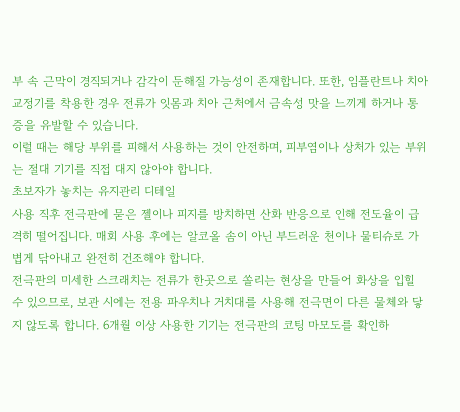부 속 근막이 경직되거나 감각이 둔해질 가능성이 존재합니다. 또한, 임플란트나 치아 교정기를 착용한 경우 전류가 잇몸과 치아 근처에서 금속성 맛을 느끼게 하거나 통증을 유발할 수 있습니다.
이럴 때는 해당 부위를 피해서 사용하는 것이 안전하며, 피부염이나 상처가 있는 부위는 절대 기기를 직접 대지 않아야 합니다.
초보자가 놓치는 유지관리 디테일
사용 직후 전극판에 묻은 젤이나 피지를 방치하면 산화 반응으로 인해 전도율이 급격히 떨어집니다. 매회 사용 후에는 알코올 솜이 아닌 부드러운 천이나 물티슈로 가볍게 닦아내고 완전히 건조해야 합니다.
전극판의 미세한 스크래치는 전류가 한곳으로 쏠리는 현상을 만들어 화상을 입힐 수 있으므로, 보관 시에는 전용 파우치나 거치대를 사용해 전극면이 다른 물체와 닿지 않도록 합니다. 6개월 이상 사용한 기기는 전극판의 코팅 마모도를 확인하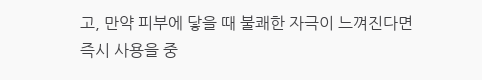고, 만약 피부에 닿을 때 불쾌한 자극이 느껴진다면 즉시 사용을 중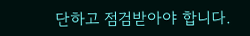단하고 점검받아야 합니다.